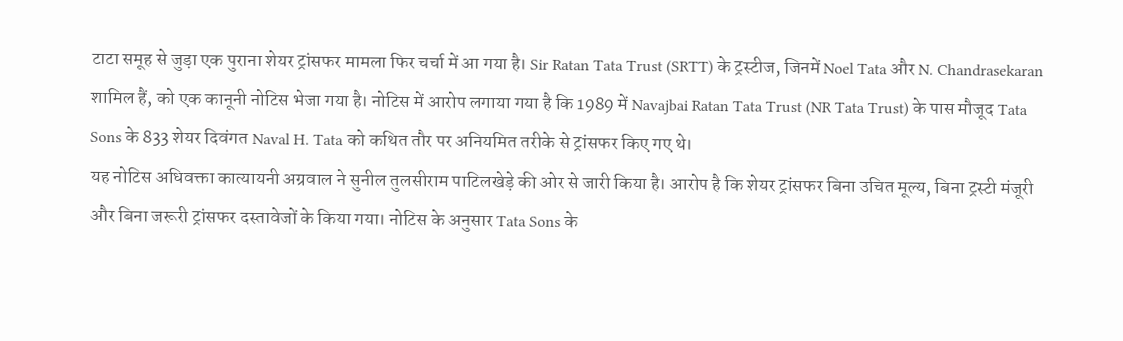टाटा समूह से जुड़ा एक पुराना शेयर ट्रांसफर मामला फिर चर्चा में आ गया है। Sir Ratan Tata Trust (SRTT) के ट्रस्टीज, जिनमें Noel Tata और N. Chandrasekaran शामिल हैं, को एक कानूनी नोटिस भेजा गया है। नोटिस में आरोप लगाया गया है कि 1989 में Navajbai Ratan Tata Trust (NR Tata Trust) के पास मौजूद Tata Sons के 833 शेयर दिवंगत Naval H. Tata को कथित तौर पर अनियमित तरीके से ट्रांसफर किए गए थे।
यह नोटिस अधिवक्ता कात्यायनी अग्रवाल ने सुनील तुलसीराम पाटिलखेड़े की ओर से जारी किया है। आरोप है कि शेयर ट्रांसफर बिना उचित मूल्य, बिना ट्रस्टी मंजूरी और बिना जरूरी ट्रांसफर दस्तावेजों के किया गया। नोटिस के अनुसार Tata Sons के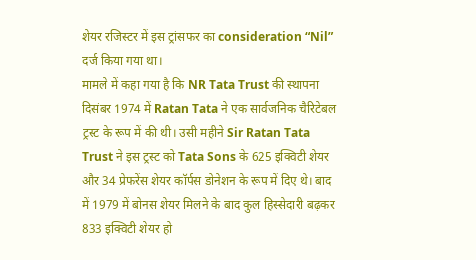शेयर रजिस्टर में इस ट्रांसफर का consideration “Nil” दर्ज किया गया था।
मामले में कहा गया है कि NR Tata Trust की स्थापना दिसंबर 1974 में Ratan Tata ने एक सार्वजनिक चैरिटेबल ट्रस्ट के रूप में की थी। उसी महीने Sir Ratan Tata Trust ने इस ट्रस्ट को Tata Sons के 625 इक्विटी शेयर और 34 प्रेफरेंस शेयर कॉर्पस डोनेशन के रूप में दिए थे। बाद में 1979 में बोनस शेयर मिलने के बाद कुल हिस्सेदारी बढ़कर 833 इक्विटी शेयर हो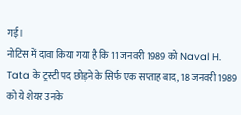गई।
नोटिस में दावा किया गया है कि 11 जनवरी 1989 को Naval H. Tata के ट्रस्टी पद छोड़ने के सिर्फ एक सप्ताह बाद, 18 जनवरी 1989 को ये शेयर उनके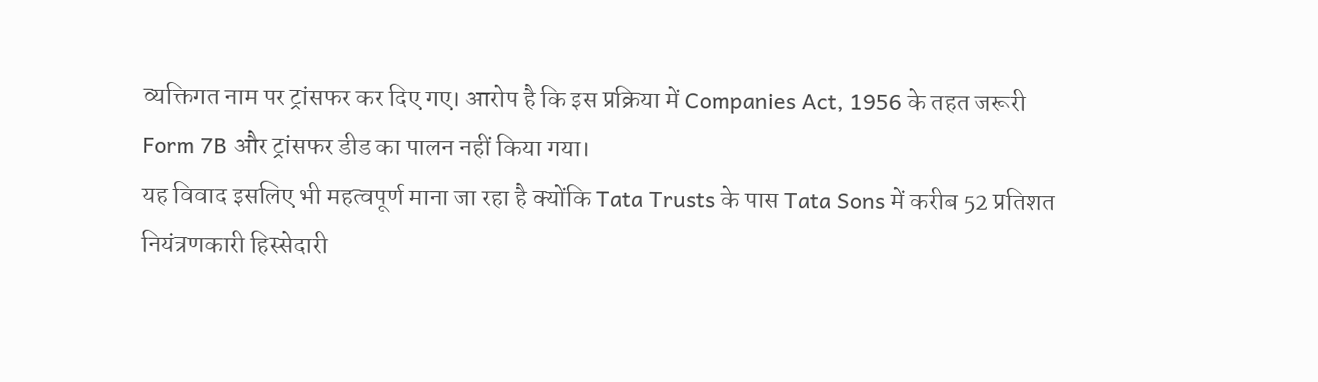व्यक्तिगत नाम पर ट्रांसफर कर दिए गए। आरोप है कि इस प्रक्रिया में Companies Act, 1956 के तहत जरूरी Form 7B और ट्रांसफर डीड का पालन नहीं किया गया।
यह विवाद इसलिए भी महत्वपूर्ण माना जा रहा है क्योंकि Tata Trusts के पास Tata Sons में करीब 52 प्रतिशत नियंत्रणकारी हिस्सेदारी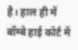है। हाल ही में बॉम्बे हाई कोर्ट में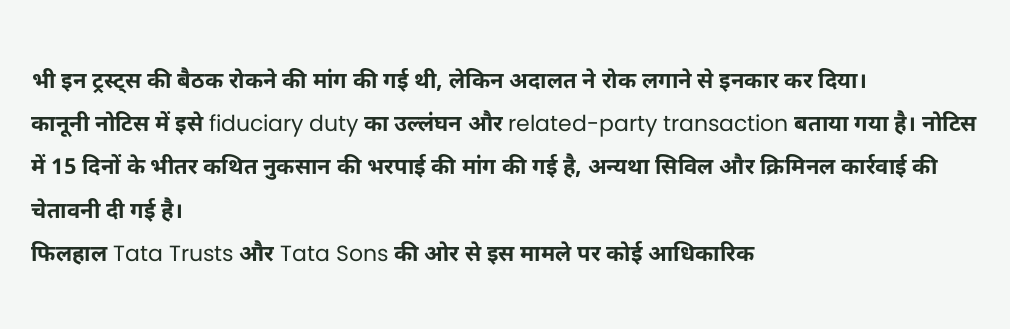भी इन ट्रस्ट्स की बैठक रोकने की मांग की गई थी, लेकिन अदालत ने रोक लगाने से इनकार कर दिया।
कानूनी नोटिस में इसे fiduciary duty का उल्लंघन और related-party transaction बताया गया है। नोटिस में 15 दिनों के भीतर कथित नुकसान की भरपाई की मांग की गई है, अन्यथा सिविल और क्रिमिनल कार्रवाई की चेतावनी दी गई है।
फिलहाल Tata Trusts और Tata Sons की ओर से इस मामले पर कोई आधिकारिक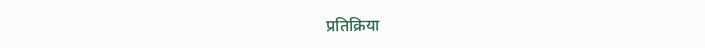प्रतिक्रिया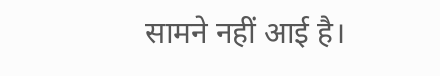सामने नहीं आई है।